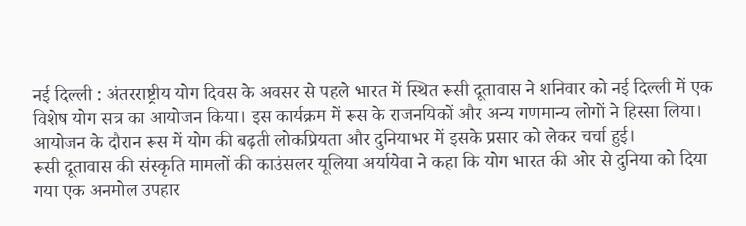नई दिल्ली : अंतरराष्ट्रीय योग दिवस के अवसर से पहले भारत में स्थित रूसी दूतावास ने शनिवार को नई दिल्ली में एक विशेष योग सत्र का आयोजन किया। इस कार्यक्रम में रूस के राजनयिकों और अन्य गणमान्य लोगों ने हिस्सा लिया। आयोजन के दौरान रूस में योग की बढ़ती लोकप्रियता और दुनियाभर में इसके प्रसार को लेकर चर्चा हुई।
रूसी दूतावास की संस्कृति मामलों की काउंसलर यूलिया अर्यायेवा ने कहा कि योग भारत की ओर से दुनिया को दिया गया एक अनमोल उपहार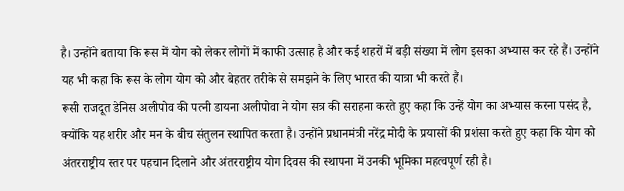है। उन्होंने बताया कि रूस में योग को लेकर लोगों में काफी उत्साह है और कई शहरों में बड़ी संख्या में लोग इसका अभ्यास कर रहे हैं। उन्होंने यह भी कहा कि रूस के लोग योग को और बेहतर तरीके से समझने के लिए भारत की यात्रा भी करते हैं।
रूसी राजदूत डेनिस अलीपोव की पत्नी डायना अलीपोवा ने योग सत्र की सराहना करते हुए कहा कि उन्हें योग का अभ्यास करना पसंद है, क्योंकि यह शरीर और मन के बीच संतुलन स्थापित करता है। उन्होंने प्रधानमंत्री नरेंद्र मोदी के प्रयासों की प्रशंसा करते हुए कहा कि योग को अंतरराष्ट्रीय स्तर पर पहचान दिलाने और अंतरराष्ट्रीय योग दिवस की स्थापना में उनकी भूमिका महत्वपूर्ण रही है।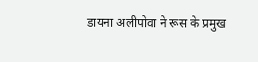डायना अलीपोवा ने रूस के प्रमुख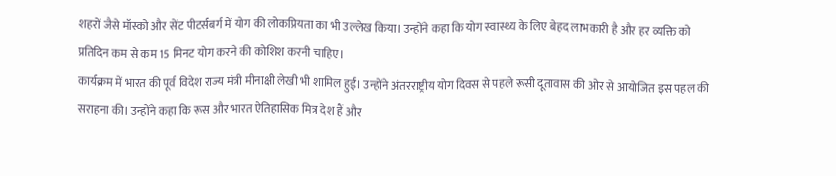शहरों जैसे मॉस्को और सेंट पीटर्सबर्ग में योग की लोकप्रियता का भी उल्लेख किया। उन्होंने कहा कि योग स्वास्थ्य के लिए बेहद लाभकारी है और हर व्यक्ति को प्रतिदिन कम से कम 15 मिनट योग करने की कोशिश करनी चाहिए।
कार्यक्रम में भारत की पूर्व विदेश राज्य मंत्री मीनाक्षी लेखी भी शामिल हुईं। उन्होंने अंतरराष्ट्रीय योग दिवस से पहले रूसी दूतावास की ओर से आयोजित इस पहल की सराहना की। उन्होंने कहा कि रूस और भारत ऐतिहासिक मित्र देश हैं और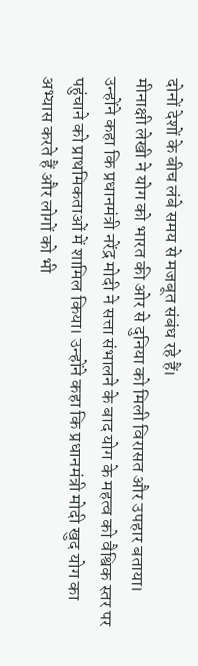दोनों देशों के बीच लंबे समय से मजबूत संबंध रहे हैं।
मीनाक्षी लेखी ने योग को भारत की ओर से दुनिया को मिली विरासत और उपहार बताया। उन्होंने कहा कि प्रधानमंत्री नरेंद्र मोदी ने सत्ता संभालने के बाद योग के महत्व को वैश्विक स्तर पर पहुंचाने को प्राथमिकताओं में शामिल किया। उन्होंने कहा कि प्रधानमंत्री मोदी खुद योग का अभ्यास करते हैं और लोगों को भी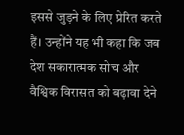इससे जुड़ने के लिए प्रेरित करते हैं। उन्होंने यह भी कहा कि जब देश सकारात्मक सोच और वैश्विक विरासत को बढ़ावा देने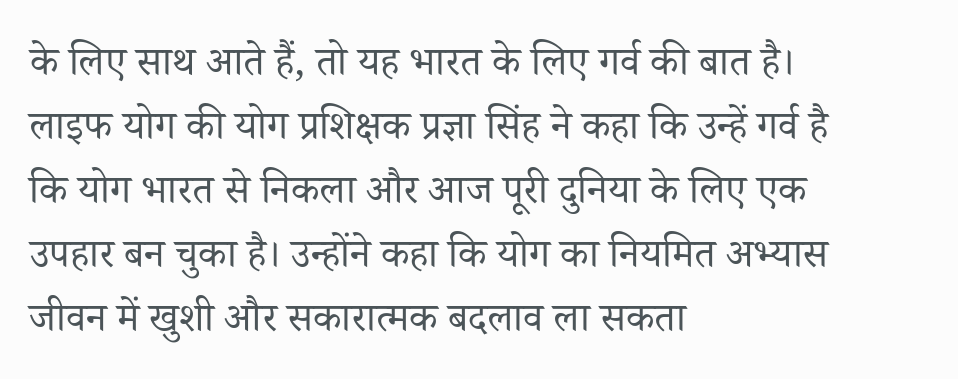के लिए साथ आते हैं, तो यह भारत के लिए गर्व की बात है।
लाइफ योग की योग प्रशिक्षक प्रज्ञा सिंह ने कहा कि उन्हें गर्व है कि योग भारत से निकला और आज पूरी दुनिया के लिए एक उपहार बन चुका है। उन्होंने कहा कि योग का नियमित अभ्यास जीवन में खुशी और सकारात्मक बदलाव ला सकता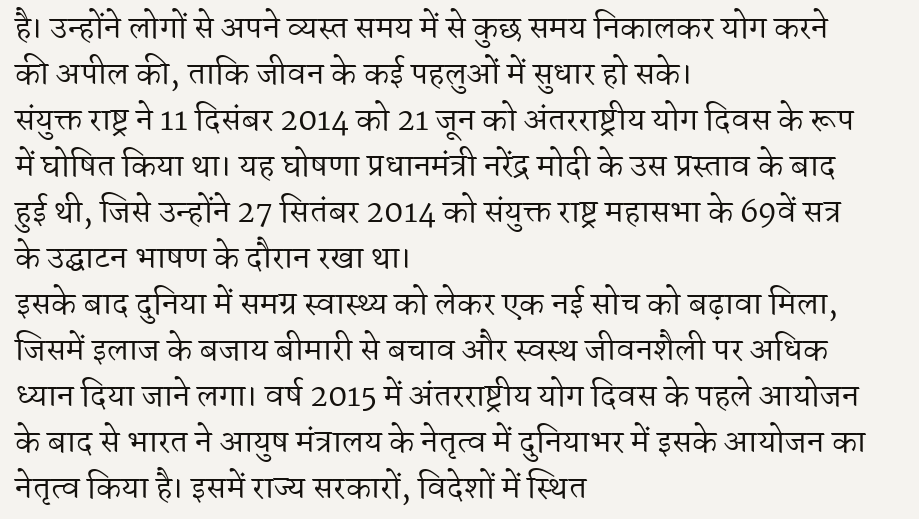है। उन्होंने लोगों से अपने व्यस्त समय में से कुछ समय निकालकर योग करने की अपील की, ताकि जीवन के कई पहलुओं में सुधार हो सके।
संयुक्त राष्ट्र ने 11 दिसंबर 2014 को 21 जून को अंतरराष्ट्रीय योग दिवस के रूप में घोषित किया था। यह घोषणा प्रधानमंत्री नरेंद्र मोदी के उस प्रस्ताव के बाद हुई थी, जिसे उन्होंने 27 सितंबर 2014 को संयुक्त राष्ट्र महासभा के 69वें सत्र के उद्घाटन भाषण के दौरान रखा था।
इसके बाद दुनिया में समग्र स्वास्थ्य को लेकर एक नई सोच को बढ़ावा मिला, जिसमें इलाज के बजाय बीमारी से बचाव और स्वस्थ जीवनशैली पर अधिक ध्यान दिया जाने लगा। वर्ष 2015 में अंतरराष्ट्रीय योग दिवस के पहले आयोजन के बाद से भारत ने आयुष मंत्रालय के नेतृत्व में दुनियाभर में इसके आयोजन का नेतृत्व किया है। इसमें राज्य सरकारों, विदेशों में स्थित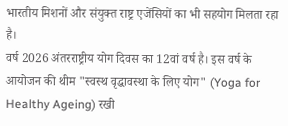भारतीय मिशनों और संयुक्त राष्ट्र एजेंसियों का भी सहयोग मिलता रहा है।
वर्ष 2026 अंतरराष्ट्रीय योग दिवस का 12वां वर्ष है। इस वर्ष के आयोजन की थीम "स्वस्थ वृद्धावस्था के लिए योग" (Yoga for Healthy Ageing) रखी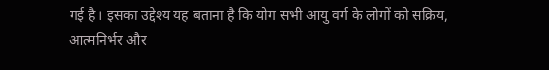गई है। इसका उद्देश्य यह बताना है कि योग सभी आयु वर्ग के लोगों को सक्रिय, आत्मनिर्भर और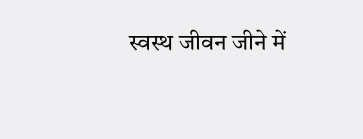स्वस्थ जीवन जीने में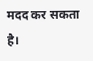मदद कर सकता है।